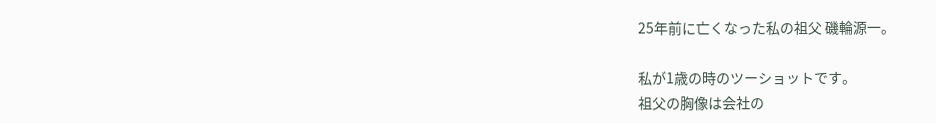25年前に亡くなった私の祖父 磯輪源一。

私が1歳の時のツーショットです。
祖父の胸像は会社の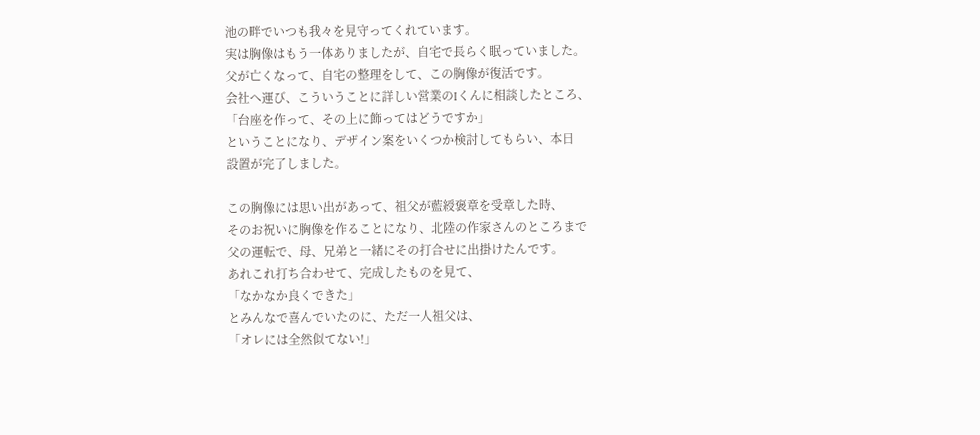池の畔でいつも我々を見守ってくれています。
実は胸像はもう一体ありましたが、自宅で長らく眠っていました。
父が亡くなって、自宅の整理をして、この胸像が復活です。
会社へ運び、こういうことに詳しい営業のIくんに相談したところ、
「台座を作って、その上に飾ってはどうですか」
ということになり、デザイン案をいくつか検討してもらい、本日
設置が完了しました。

この胸像には思い出があって、祖父が藍綬褒章を受章した時、
そのお祝いに胸像を作ることになり、北陸の作家さんのところまで
父の運転で、母、兄弟と一緒にその打合せに出掛けたんです。
あれこれ打ち合わせて、完成したものを見て、
「なかなか良くできた」
とみんなで喜んでいたのに、ただ一人祖父は、
「オレには全然似てない!」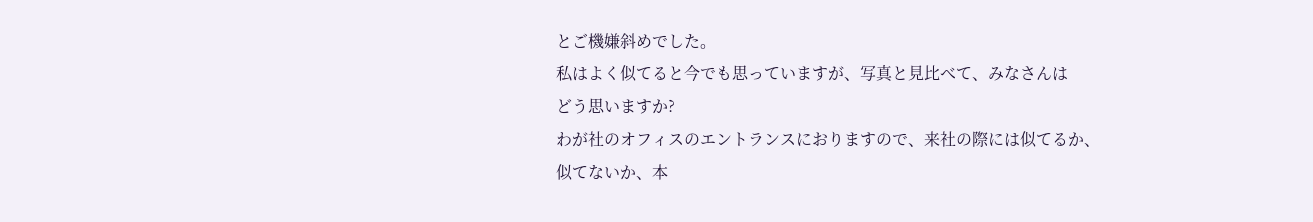とご機嫌斜めでした。
私はよく似てると今でも思っていますが、写真と見比べて、みなさんは
どう思いますか?
わが社のオフィスのエントランスにおりますので、来社の際には似てるか、
似てないか、本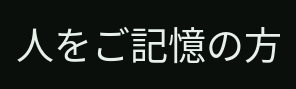人をご記憶の方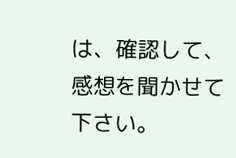は、確認して、感想を聞かせて下さい。